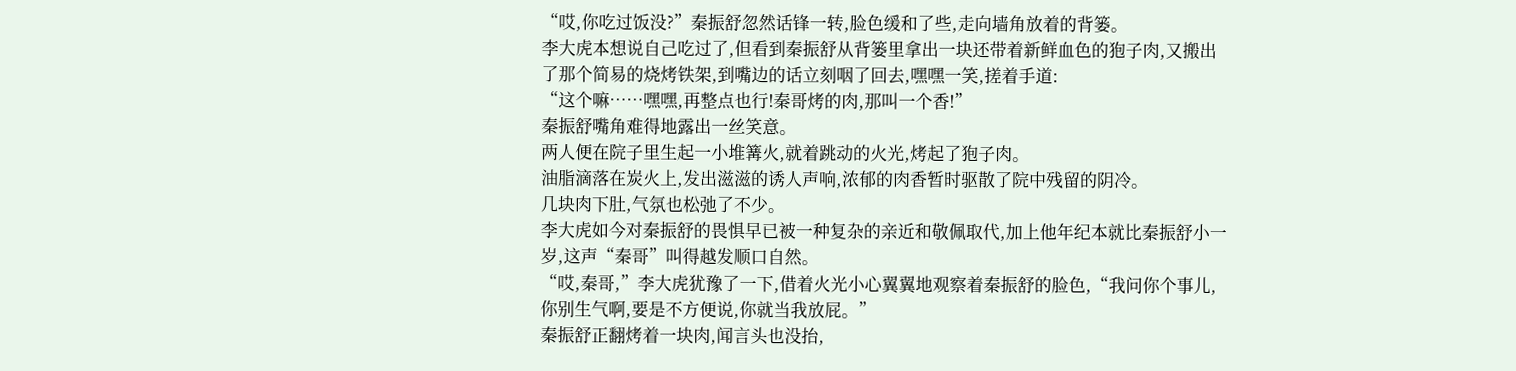“哎,你吃过饭没?”秦振舒忽然话锋一转,脸色缓和了些,走向墙角放着的背篓。
李大虎本想说自己吃过了,但看到秦振舒从背篓里拿出一块还带着新鲜血色的狍子肉,又搬出了那个简易的烧烤铁架,到嘴边的话立刻咽了回去,嘿嘿一笑,搓着手道:
“这个嘛……嘿嘿,再整点也行!秦哥烤的肉,那叫一个香!”
秦振舒嘴角难得地露出一丝笑意。
两人便在院子里生起一小堆篝火,就着跳动的火光,烤起了狍子肉。
油脂滴落在炭火上,发出滋滋的诱人声响,浓郁的肉香暂时驱散了院中残留的阴冷。
几块肉下肚,气氛也松弛了不少。
李大虎如今对秦振舒的畏惧早已被一种复杂的亲近和敬佩取代,加上他年纪本就比秦振舒小一岁,这声“秦哥”叫得越发顺口自然。
“哎,秦哥,”李大虎犹豫了一下,借着火光小心翼翼地观察着秦振舒的脸色,“我问你个事儿,你别生气啊,要是不方便说,你就当我放屁。”
秦振舒正翻烤着一块肉,闻言头也没抬,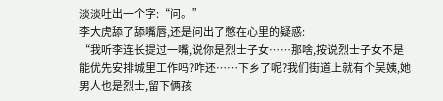淡淡吐出一个字:“问。”
李大虎舔了舔嘴唇,还是问出了憋在心里的疑惑:
“我听李连长提过一嘴,说你是烈士子女……那啥,按说烈士子女不是能优先安排城里工作吗?咋还……下乡了呢?我们街道上就有个吴姨,她男人也是烈士,留下俩孩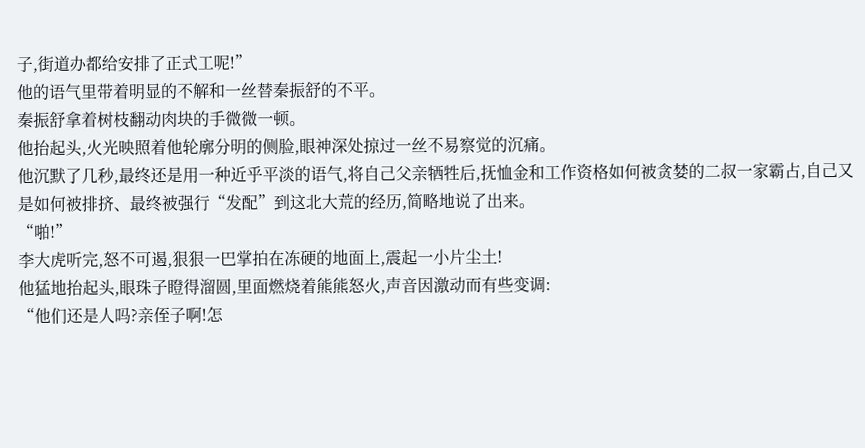子,街道办都给安排了正式工呢!”
他的语气里带着明显的不解和一丝替秦振舒的不平。
秦振舒拿着树枝翻动肉块的手微微一顿。
他抬起头,火光映照着他轮廓分明的侧脸,眼神深处掠过一丝不易察觉的沉痛。
他沉默了几秒,最终还是用一种近乎平淡的语气,将自己父亲牺牲后,抚恤金和工作资格如何被贪婪的二叔一家霸占,自己又是如何被排挤、最终被强行“发配”到这北大荒的经历,简略地说了出来。
“啪!”
李大虎听完,怒不可遏,狠狠一巴掌拍在冻硬的地面上,震起一小片尘土!
他猛地抬起头,眼珠子瞪得溜圆,里面燃烧着熊熊怒火,声音因激动而有些变调:
“他们还是人吗?亲侄子啊!怎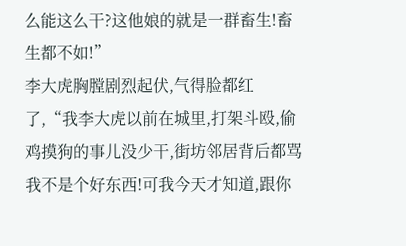么能这么干?这他娘的就是一群畜生!畜生都不如!”
李大虎胸膛剧烈起伏,气得脸都红了,“我李大虎以前在城里,打架斗殴,偷鸡摸狗的事儿没少干,街坊邻居背后都骂我不是个好东西!可我今天才知道,跟你